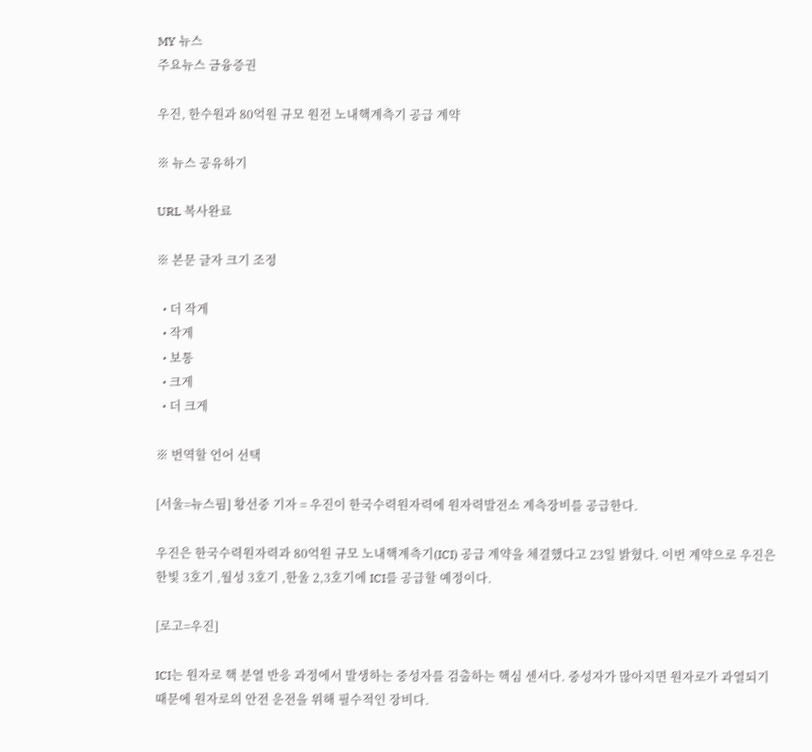MY 뉴스
주요뉴스 금융증권

우진, 한수원과 80억원 규모 원전 노내핵계측기 공급 계약

※ 뉴스 공유하기

URL 복사완료

※ 본문 글자 크기 조정

  • 더 작게
  • 작게
  • 보통
  • 크게
  • 더 크게

※ 번역할 언어 선택

[서울=뉴스핌] 황선중 기자 = 우진이 한국수력원자력에 원자력발전소 계측장비를 공급한다.

우진은 한국수력원자력과 80억원 규모 노내핵계측기(ICI) 공급 계약을 체결했다고 23일 밝혔다. 이번 계약으로 우진은 한빛 3호기 ,월성 3호기 ,한울 2,3호기에 ICI를 공급할 예정이다.

[로고=우진]

ICI는 원자로 핵 분열 반응 과정에서 발생하는 중성자를 검출하는 핵심 센서다. 중성자가 많아지면 원자로가 과열되기 때문에 원자로의 안전 운전을 위해 필수적인 장비다.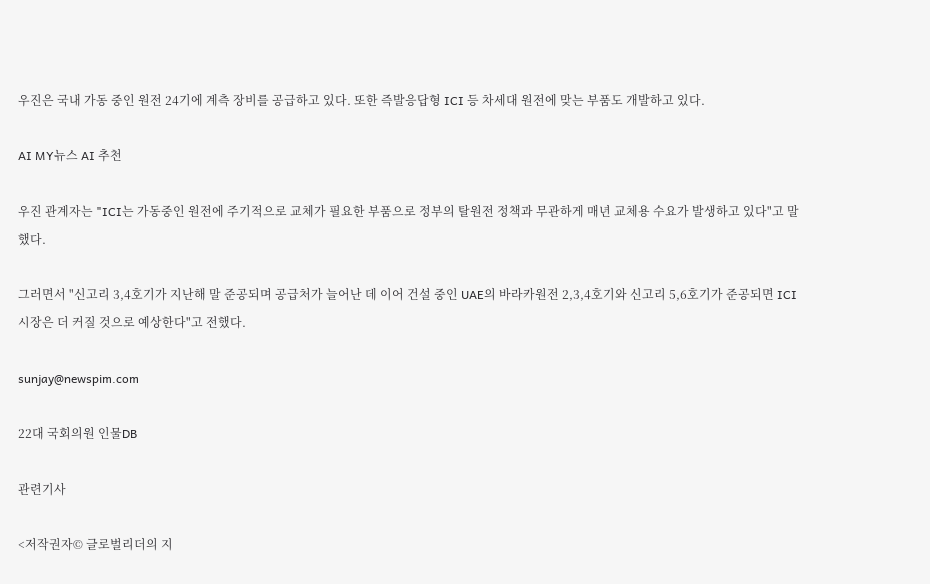우진은 국내 가동 중인 원전 24기에 계측 장비를 공급하고 있다. 또한 즉발응답형 ICI 등 차세대 원전에 맞는 부품도 개발하고 있다.

AI MY뉴스 AI 추천

우진 관계자는 "ICI는 가동중인 원전에 주기적으로 교체가 필요한 부품으로 정부의 탈원전 정책과 무관하게 매년 교체용 수요가 발생하고 있다"고 말했다.

그러면서 "신고리 3,4호기가 지난해 말 준공되며 공급처가 늘어난 데 이어 건설 중인 UAE의 바라카원전 2,3,4호기와 신고리 5,6호기가 준공되면 ICI 시장은 더 커질 것으로 예상한다"고 전했다.

sunjay@newspim.com

22대 국회의원 인물DB

관련기사

<저작권자© 글로벌리더의 지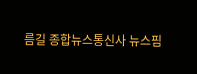름길 종합뉴스통신사 뉴스핌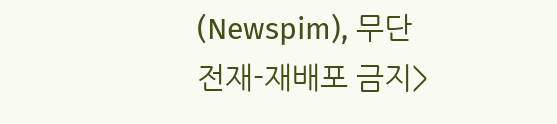(Newspim), 무단 전재-재배포 금지>